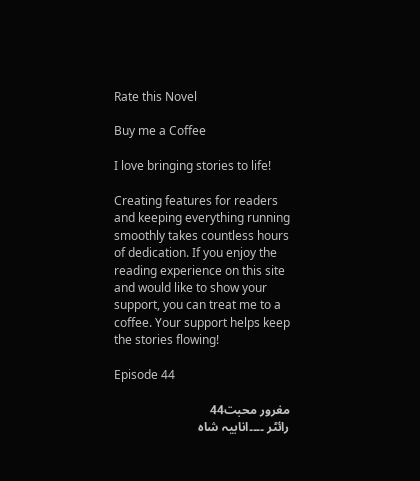Rate this Novel

Buy me a Coffee

I love bringing stories to life!

Creating features for readers and keeping everything running smoothly takes countless hours of dedication. If you enjoy the reading experience on this site and would like to show your support, you can treat me to a coffee. Your support helps keep the stories flowing!

Episode 44

مغرور محبت44
رائٹر ۔۔۔۔انابیہ شاہ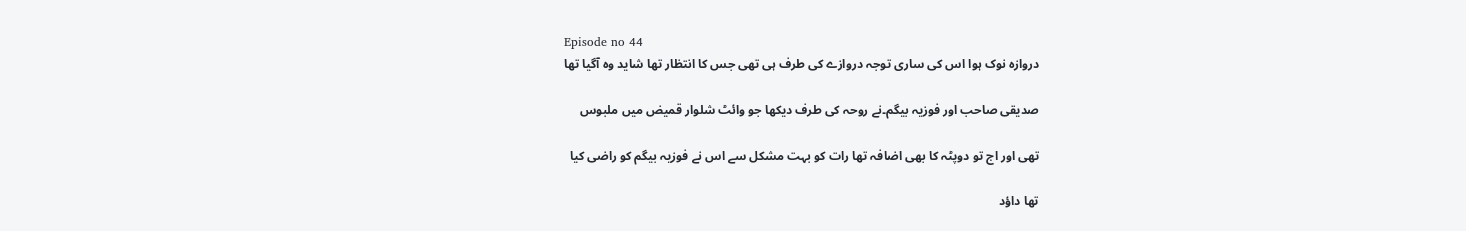Episode no 44
دروازہ نوک ہوا اس کی ساری توجہ دروازے کی طرف ہی تھی جس کا انتظار تھا شاید وہ آگیا تھا

صدیقی صاحب اور فوزیہ بیگم۔نے روحہ کی طرف دیکھا جو وائٹ شلوار قمیض میں ملبوس

تھی اور اج تو دوپٹہ کا بھی اضافہ تھا رات کو بہت مشکل سے اس نے فوزیہ بیگم کو راضی کیا

تھا داؤد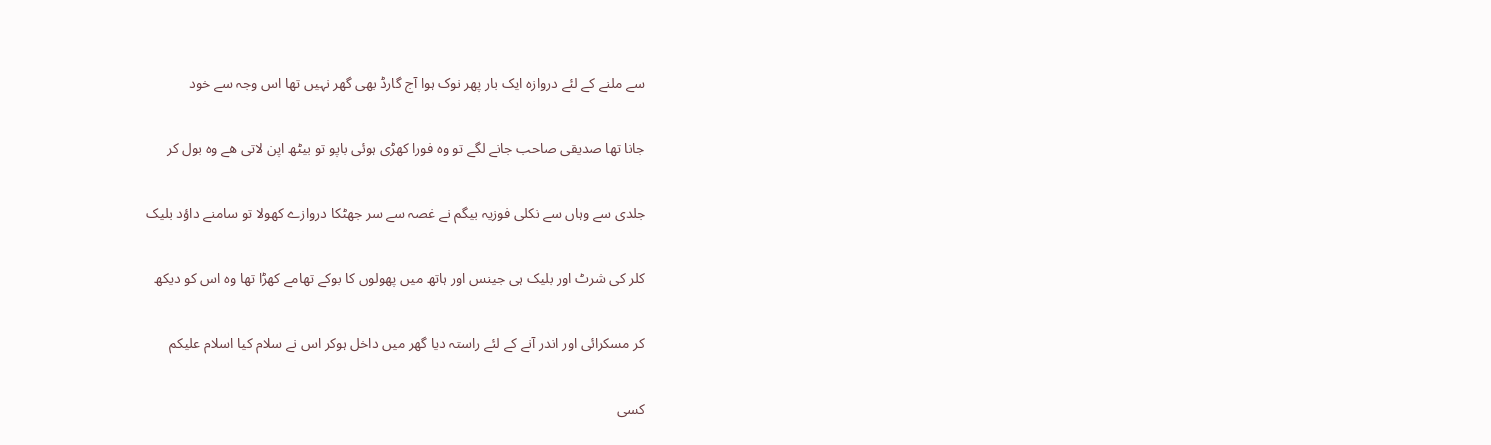سے ملنے کے لئے دروازہ ایک بار پھر نوک ہوا آج گارڈ بھی گھر نہیں تھا اس وجہ سے خود

جانا تھا صدیقی صاحب جانے لگے تو وہ فورا کھڑی ہوئی باپو تو بیٹھ اپن لاتی ھے وہ بول کر

جلدی سے وہاں سے نکلی فوزیہ بیگم نے غصہ سے سر جھٹکا دروازے کھولا تو سامنے داؤد بلیک

کلر کی شرٹ اور بلیک ہی جینس اور ہاتھ میں پھولوں کا بوکے تھامے کھڑا تھا وہ اس کو دیکھ

کر مسکرائی اور اندر آنے کے لئے راستہ دیا گھر میں داخل ہوکر اس نے سلام کیا اسلام علیکم

کسی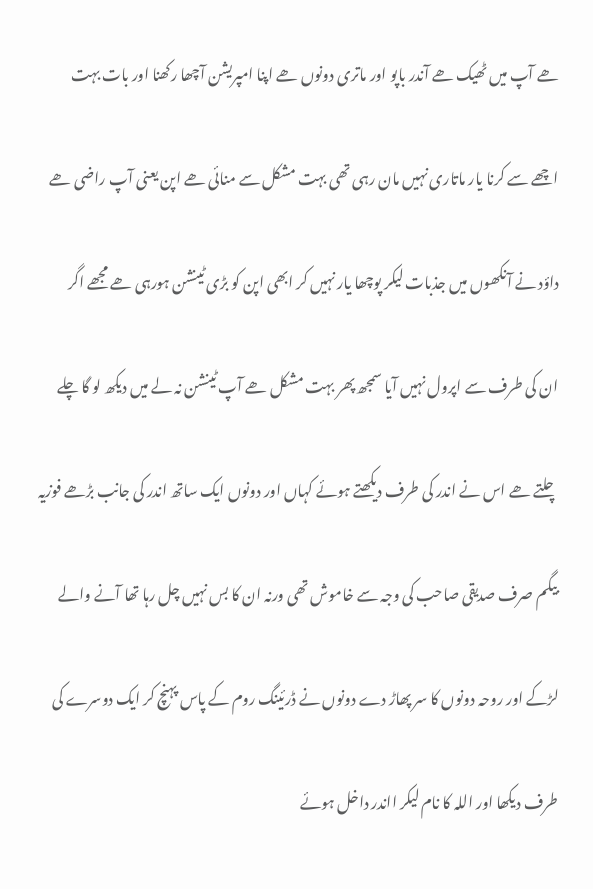ھے آپ میں ٹھیک ھے آندر باپو اور ماتری دونوں ھے اپنا امپریشن آچھا رکھنا اور بات بہت

اچھے سے کرنا یار ماتاری نہیں مان رہی تھی بہت مشکل سے منائی ھے اپن یعنی آپ راضی ھے

داؤد نے آنکھوں میں جذبات لیکر پوچھا یار نہیں کر ابھی اپن کو بڑی ٹینشن ہورہی ھے مجھے اگر

ان کی طرف سے اپرول نہیں آیا سمجھ پھر بہت مشکل ھے آپ ٹینشن نہ لے میں دیکھ لو گا چلے

چلتے ھے اس نے اندر کی طرف دیکھتے ہوئے کہاں اور دونوں ایک ساتھ اندر کی جانب بڑھے فوزیہ

بیگم صرف صدیقی صاحب کی وجہ سے خاموش تھی ورنہ ان کا بس نہیں چل رہا تھا آنے والے

لڑکے اور روحہ دونوں کا سر پھاڑ دے دونوں نے ڈرئینگ روم کے پاس پہنچ کر ایک دوسرے کی

طرف دیکھا اور اللہ کا نام لیکر ااندر داخل ہوئے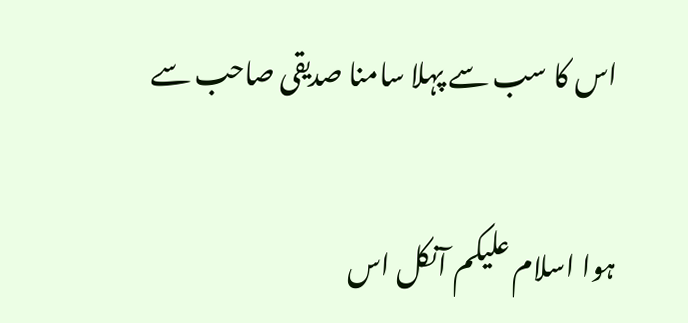اس کا سب سے پہلا سامنا صدیقی صاحب سے

ہوا اسلام علیکم آنکل اس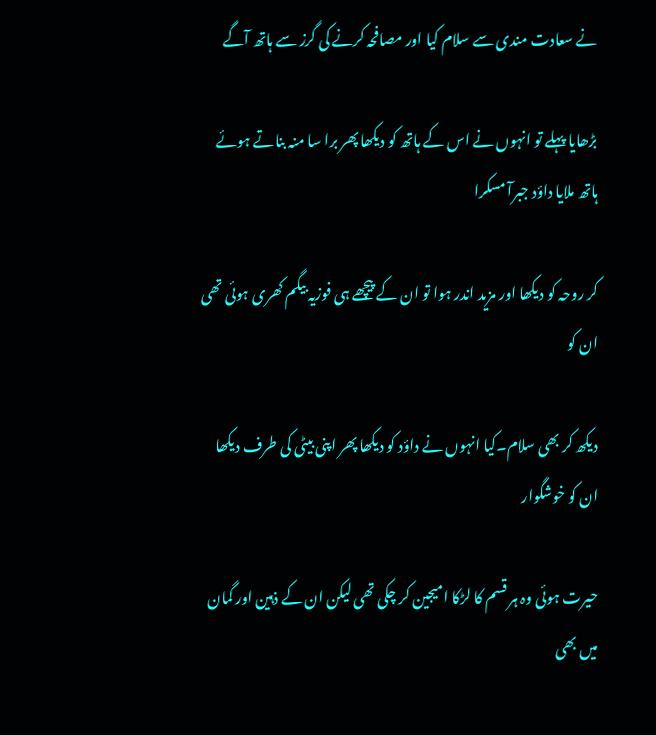نے سعادت مندی سے سلام کیا اور مصافحہ کرنے کی گرز سے ہاتھ آگے

بڑھایا پہلے تو انہوں نے اس کے ہاتھ کو دیکھا پھر برا سا منہ بناتے ہوئے ہاتھ ملایا داؤد جبرآ مسکرا

کر روحہ کو دیکھا اور مزید اندر ہوا تو ان کے پیچھے ہی فوزیہ بیگم کھری ہوئی تھی ان کو

دیکھ کر بھی سلام۔کیا انہوں نے داؤد کو دیکھا پھر اپنی بیٹی کی طرف دیکھا ان کو خوشگوار

حیرت ہوئی وہ ہر قسم کا لڑکا امیجین کر چکی تھی لیکن ان کے ذہین اور گمان میں بھی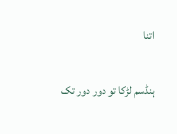اتنا

ہنڈسم لڑکا تو دور دور تک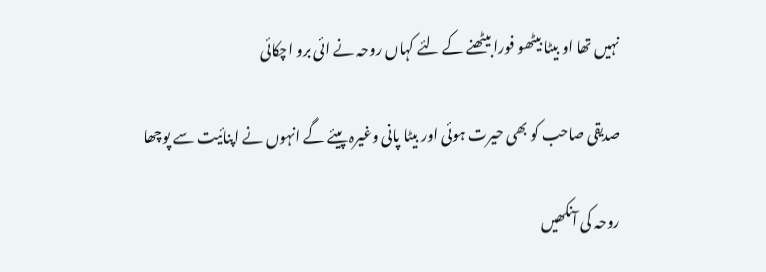نہیں تھا او بیٹا بیٹھو فورا بیٹھنے کے لئے کہاں روحہ نے ائی برو اچکائی

صدیقی صاحب کو بھی حیرت ہوئی اور بیٹا پانی وغیرہ پیئے گے انہوں نے اپنائیت سے پوچھا

روحہ کی آنکھیں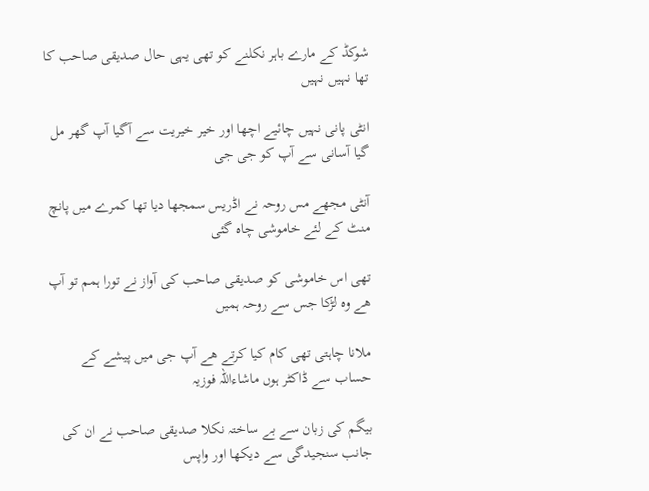شوکڈ کے مارے باہر نکلنے کو تھی یہی حال صدیقی صاحب کا تھا نہیں نہیں

انٹی پانی نہیں چائیے اچھا اور خیر خیریت سے آگیا آپ گھر مل گیا آسانی سے آپ کو جی جی

آنٹی مجھے مس روحہ نے اڈریس سمجھا دیا تھا کمرے میں پانچ منٹ کے لئے خاموشی چاہ گئی

تھی اس خاموشی کو صدیقی صاحب کی آواز نے تورا ہمم تو آپ ھے وہ لڑکا جس سے روحہ ہمیں

ملانا چاہتی تھی کام کیا کرتے ھے آپ جی میں پیشے کے حساب سے ڈاکٹر ہوں ماشاءاللہ فوزیہ

بیگم کی زبان سے بے ساختہ نکلا صدیقی صاحب نے ان کی جانب سنجیدگی سے دیکھا اور واپس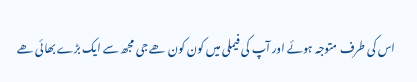اس کی طرف متوجہ ہوئے اور آپ کی فیملی میں کون کون ھے جی مجھ سے ایک بڑے بھائی ھے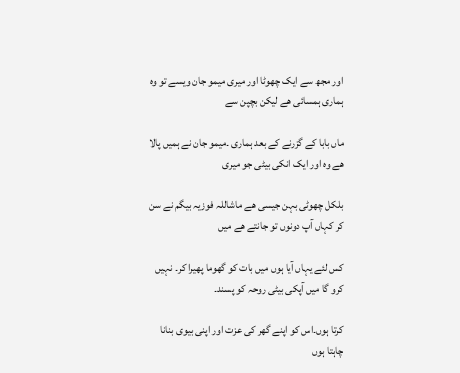اور مجھ سے ایک چھوٹا اور میری میمو جان ویسے تو وہ ہماری ہمسائی ھے لیکن بچپن سے

ماں بابا کے گزرنے کے بعد ہماری ۔میمو جان نے ہمیں پالا ھے وہ اور ایک انکی بیٹی جو میری

بلکل چھوٹی بہن جیسی ھے ماشاللہ فوزیہ بیگم نے سن کر کہاں آپ دونوں تو جانتے ھے میں

کس لئے یہاں آیا ہوں میں بات کو گھوما پھیرا کر۔ نہیں کرو گا میں آپکی بیٹی روحہ کو پسند۔

کرتا ہوں۔اس کو اپنے گھر کی عزت اور اپنی بیوی بنانا چاہتا ہوں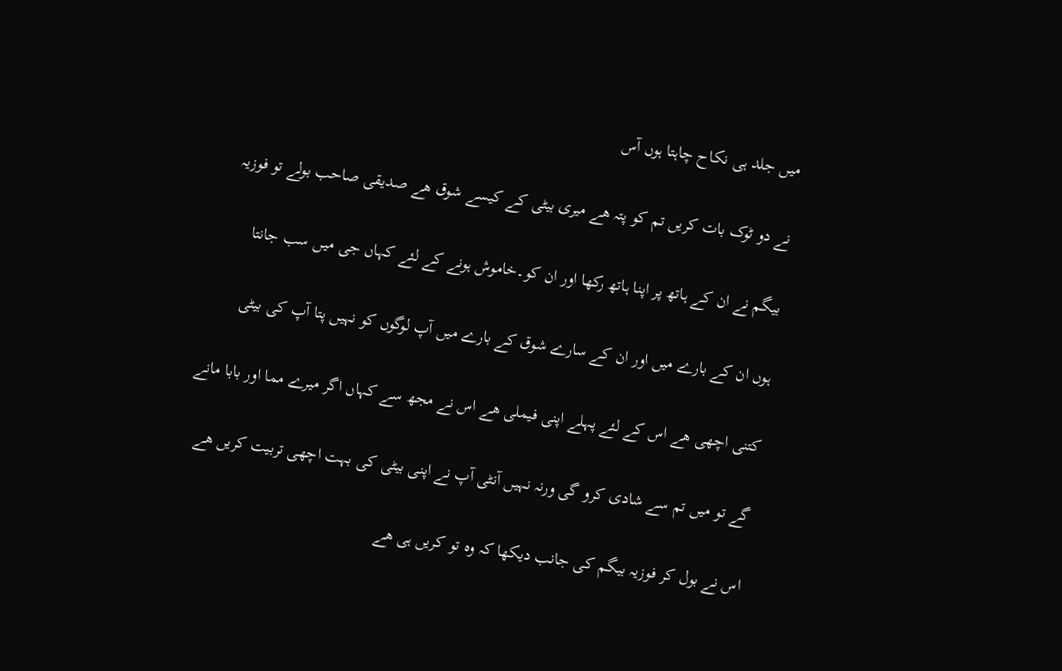میں جلد ہی نکاح چاہتا ہوں آس

نے دو ٹوک بات کریں تم کو پتہ ھے میری بیٹی کے کیسے شوق ھے صدیقی صاحب بولے تو فوزیہ

بیگم نے ان کے ہاتھ پر اپنا ہاتھ رکھا اور ان کو۔خاموش ہونے کے لئے کہاں جی میں سب جانتا

ہوں ان کے بارے میں اور ان کے سارے شوق کے بارے میں آپ لوگوں کو نہیں پتا آپ کی بیٹی

کتنی اچھی ھے اس کے لئے پہلے اپنی فیملی ھے اس نے مجھ سے کہاں اگر میرے مما اور بابا مانے

گے تو میں تم سے شادی کرو گی ورنہ نہیں آنٹی آپ نے اپنی بیٹی کی بہت اچھی تربیت کریں ھے

اس نے بول کر فوزیہ بیگم کی جانب دیکھا کہ وہ تو کریں ہی ھے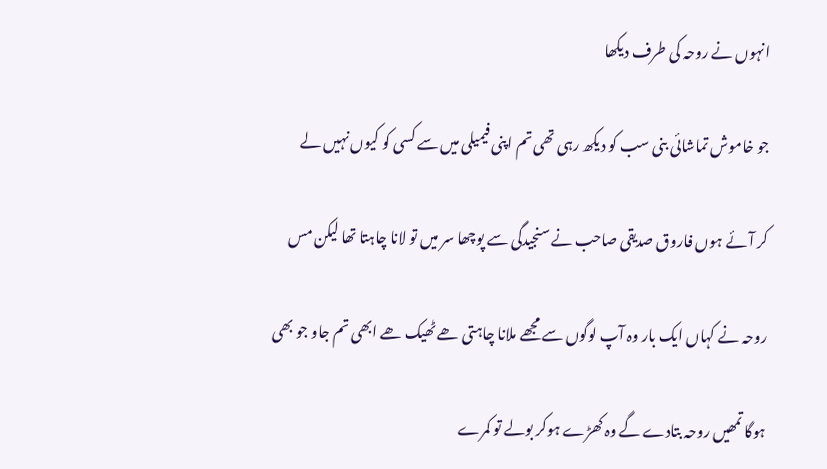انہوں نے روحہ کی طرف دیکھا

جو خاموش تماشائی بنی سب کو دیکھ رہی تھی تم اپنی فیمیلی میں سے کسی کو کیوں نہیں لے

کر آئے ہوں فاروق صدیقی صاحب نے سنجیدگی سے پوچھا سر میں تو لانا چاہتا تھا لیکن مس

روحہ نے کہاں ایک بار وہ آپ لوگوں سے مجھے ملانا چاہتی ھے ٹھیک ھے ابھی تم جاو جو بھی

ہوگا تمھیں روحہ بتادے گے وہ کھڑے ہوکر بولے تو کمرے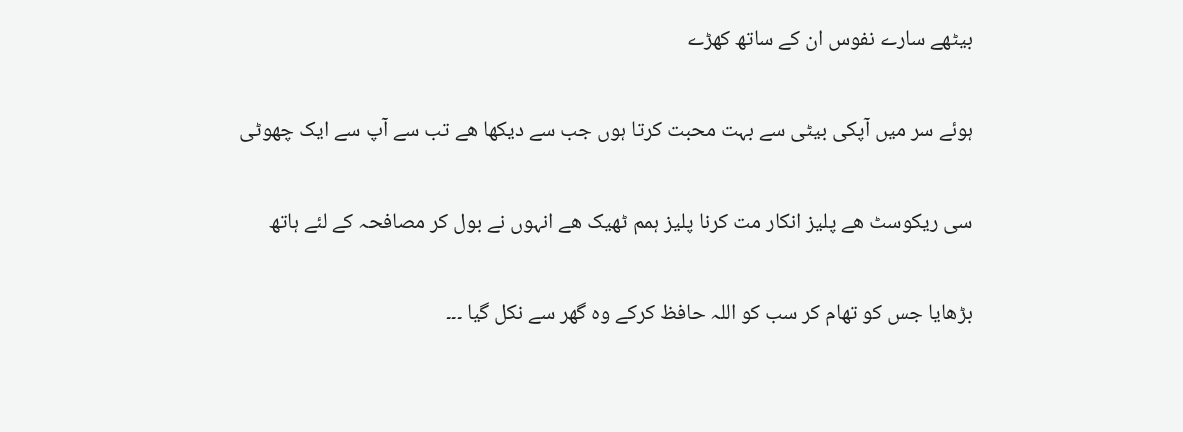بیٹھے سارے نفوس ان کے ساتھ کھڑے

ہوئے سر میں آپکی بیٹی سے بہت محبت کرتا ہوں جب سے دیکھا ھے تب سے آپ سے ایک چھوٹی

سی ریکوسٹ ھے پلیز انکار مت کرنا پلیز ہمم ٹھیک ھے انہوں نے بول کر مصافحہ کے لئے ہاتھ

بڑھایا جس کو تھام کر سب کو اللہ حافظ کرکے وہ گھر سے نکل گیا ۔۔۔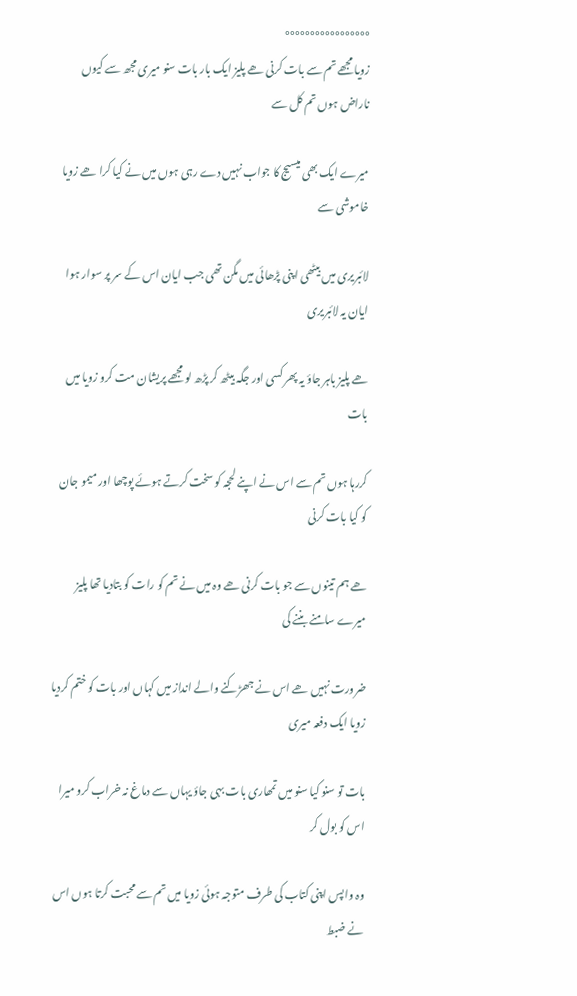°°°°°°°°°°°°°°°°°
زویا مجھے تم سے بات کرنی ھے پلیز ایک بار بات سنو میری مجھ سے کیوں ناراض ہوں تم کل سے

میرے ایک بھی میسیج کا جواب نہیں دے رہی ہوں میں نے کیا کرا ھے زویا خاموشی سے

لائبریری میں بیٹھی اپنی پڑھائی میں مگن تھی جب ایان اس کے سر پر سوار ہوا ایان یہ لائبریری

ھے پلیز باہر جاؤ یہ پھر کسی اور جگہ بیٹھ کر پڑھ لو مجھے پریشان مت کرو زویا میں بات

کررہا ہوں تم سے اس نے اپنے لحجہ کو سخت کرتے ہوئے پوچھا اور میمو جان کو کیا بات کرنی

ھے ہم تینوں سے جو بات کرنی ھے وہ میں نے تم کو رات کو بتادیا تھا پلیز میرے سامنے بننے کی

ضرورت نہیں ھے اس نے جھڑکنے والے انداز میں کہاں اور بات کو ختم کردیا زویا ایک دفعہ میری

بات تو سنو کیا سنو میں تمھاری بات بہی جاؤ یہاں سے دماغ نہ خراب کرو میرا اس کو بول کر

وہ واپس اپنی کتاب کی طرف متوجہ ہوئی زویا میں تم سے محبت کرتا ہوں اس نے ضبط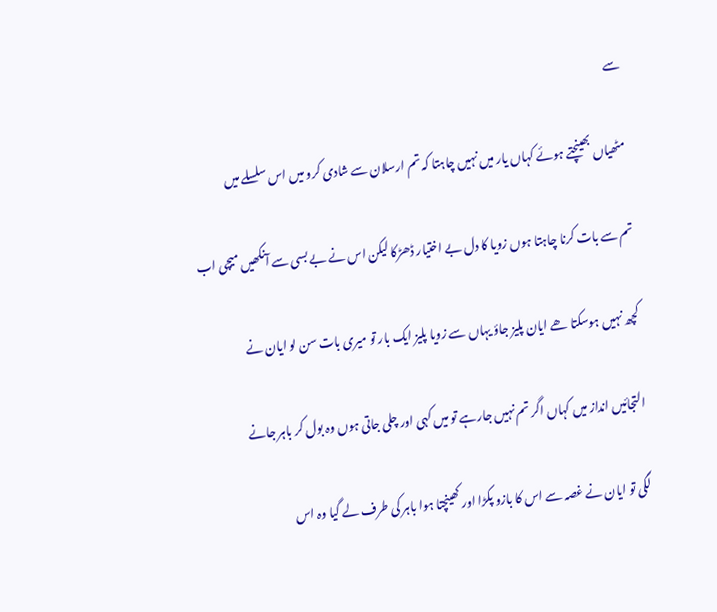سے

مٹھیاں بھینچتے ہوئے کہاں یار میں نہیں چاہتا کہ تم ارسلان سے شادی کرو میں اس سلسلے میں

تم سے بات کرنا چاہتا ہوں زویا کا دل بے اختیار ڈھڑکا لیکن اس نے بے بسی سے آنکھیں میچی اب

کچھ نہیں ہوسکتا ھے ایان پلیز جاؤ یہاں سے زویا پلیز ایک بار تو میری بات سن لو ایان نے

التجائیں انداز میں کہاں اگر تم نہیں جارہے تو میں کہی اور چلی جاتی ہوں وہ بول کر باہر جانے

لگی تو ایان نے غصہ سے اس کا بازو پکڑا اور کھینچتا ہوا باہر کی طرف لے گیا وہ اس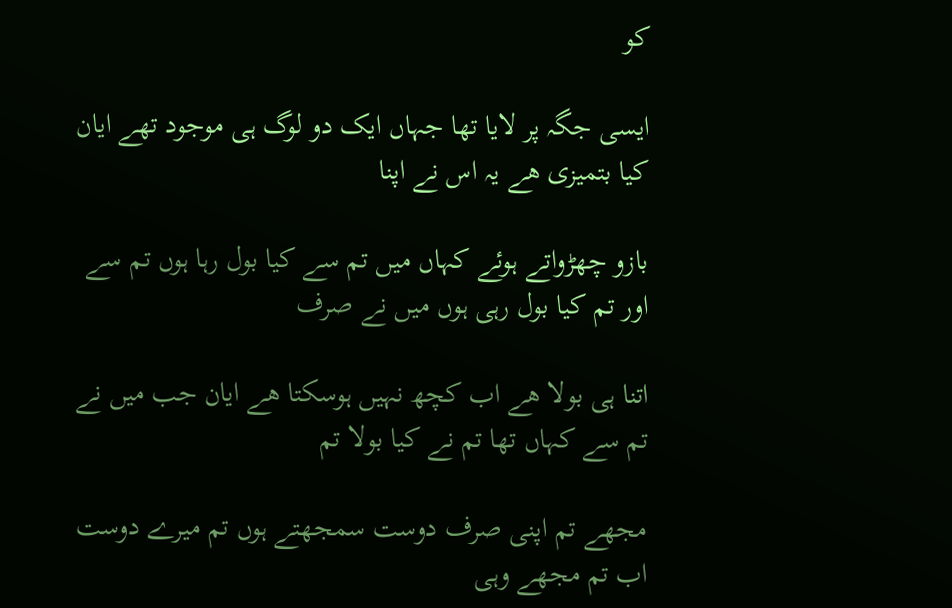کو

ایسی جگہ پر لایا تھا جہاں ایک دو لوگ ہی موجود تھے ایان کیا بتمیزی ھے یہ اس نے اپنا

بازو چھڑواتے ہوئے کہاں میں تم سے کیا بول رہا ہوں تم سے اور تم کیا بول رہی ہوں میں نے صرف

اتنا ہی بولا ھے اب کچھ نہیں ہوسکتا ھے ایان جب میں نے تم سے کہاں تھا تم نے کیا بولا تم

مجھے تم اپنی صرف دوست سمجھتے ہوں تم میرے دوست اب تم مجھے وہی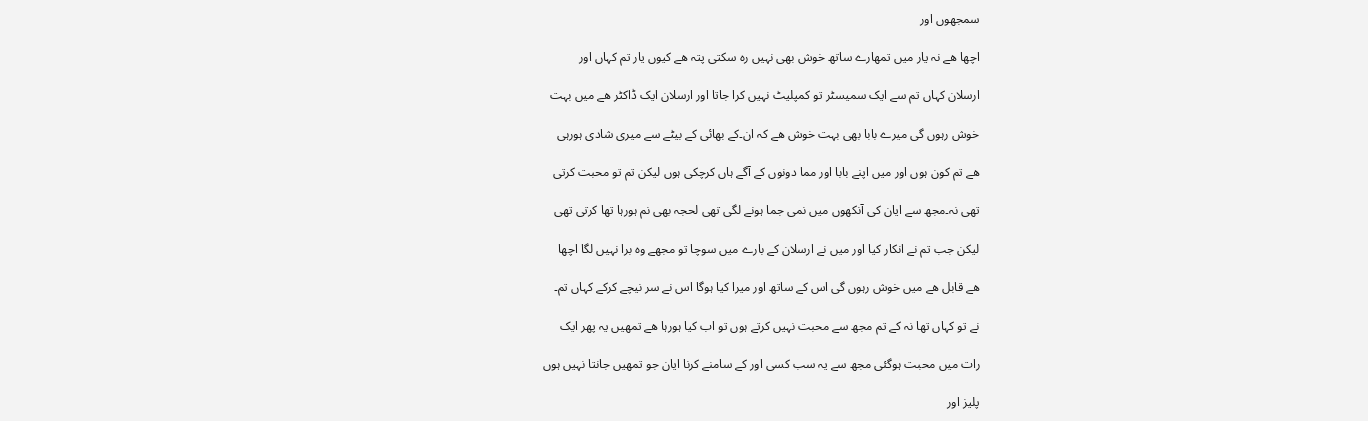سمجھوں اور

اچھا ھے نہ یار میں تمھارے ساتھ خوش بھی نہیں رہ سکتی پتہ ھے کیوں یار تم کہاں اور

ارسلان کہاں تم سے ایک سمیسٹر تو کمپلیٹ نہیں کرا جاتا اور ارسلان ایک ڈاکٹر ھے میں بہت

خوش رہوں گی میرے بابا بھی بہت خوش ھے کہ ان۔کے بھائی کے بیٹے سے میری شادی ہورہی

ھے تم کون ہوں اور میں اپنے بابا اور مما دونوں کے آگے ہاں کرچکی ہوں لیکن تم تو محبت کرتی

تھی نہ۔مجھ سے ایان کی آنکھوں میں نمی جما ہونے لگی تھی لحجہ بھی نم ہورہا تھا کرتی تھی

لیکن جب تم نے انکار کیا اور میں نے ارسلان کے بارے میں سوچا تو مجھے وہ برا نہیں لگا اچھا

ھے قابل ھے میں خوش رہوں گی اس کے ساتھ اور میرا کیا ہوگا اس نے سر نیچے کرکے کہاں تم۔

نے تو کہاں تھا نہ کے تم مجھ سے محبت نہیں کرتے ہوں تو اب کیا ہورہا ھے تمھیں یہ پھر ایک

رات میں محبت ہوگئی مجھ سے یہ سب کسی اور کے سامنے کرنا ایان جو تمھیں جانتا نہیں ہوں

پلیز اور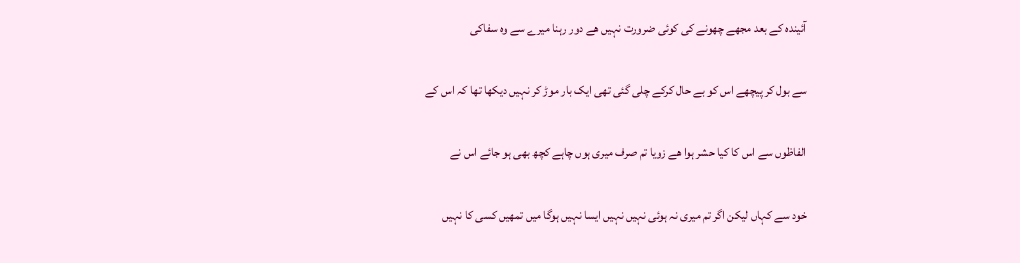آئیندہ کے بعد مجھے چھونے کی کوئی ضرورت نہیں ھے دور رہنا میرے سے وہ سفاکی

سے بول کر پیچھے اس کو بے حال کرکے چلی گئی تھی ایک بار موڑ کر نہیں دیکھا تھا کہ اس کے

الفاظوں سے اس کا کیا حشر ہوا ھے زویا تم صرف میری ہوں چاہے کچھ بھی ہو جائے اس نے

خود سے کہاں لیکن اگر تم میری نہ ہوئی نہیں نہیں ایسا نہیں ہوگا میں تمھیں کسی کا نہیں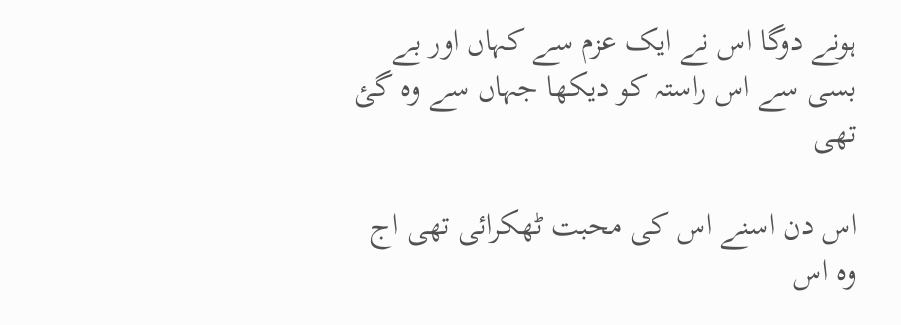ہونے دوگا اس نے ایک عزم سے کہاں اور بے بسی سے اس راستہ کو دیکھا جہاں سے وہ گئ تھی

اس دن اسنے اس کی محبت ٹھکرائی تھی اج وہ اس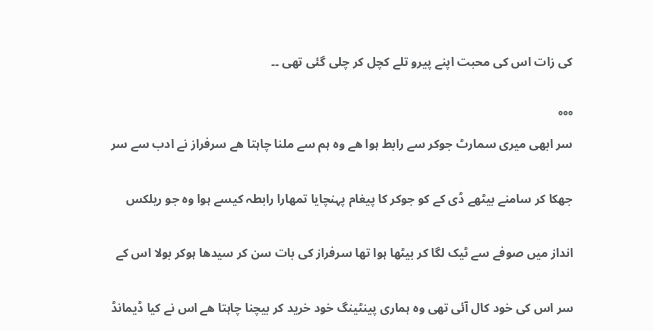کی زات اس کی محبت اپنے پیرو تلے کچل کر چلی گئی تھی ۔۔

°°°
سر ابھی میری سمارٹ جوکر سے رابط ہوا ھے وہ ہم سے ملنا چاہتا ھے سرفراز نے ادب سے سر

جھکا کر سامنے بیٹھے ڈی کے کو جوکر کا پیغام پہنچایا تمھارا رابطہ کیسے ہوا وہ جو ریلکس

انداز میں صوفے سے ٹیک لگا کر بیٹھا ہوا تھا سرفراز کی بات سن کر سیدھا ہوکر بولا اس کے

سر اس کی خود کال آئی تھی وہ ہماری پینٹینگ خود خرید کر بیچنا چاہتا ھے اس نے کیا ڈیمانڈ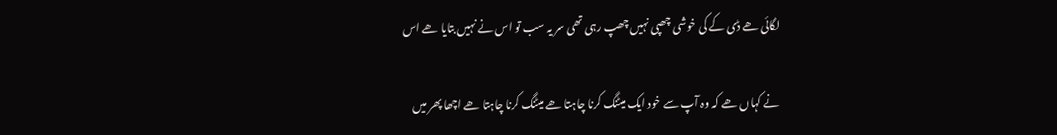لگائی ھے ڈی کے کی خوشی چھپی نہیں چھپ رہی تھی سر یہ سب تو اس نے نہیں بتایا ھے اس

نے کہاں ھے کہ وہ آپ سے خود ایک میٹنگ کرنا چاہتا ھے میٹنگ کرنا چاہتا ھے اچھا پھر میں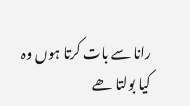رانا سے بات کرتا ہوں وہ کیا بولتا ھے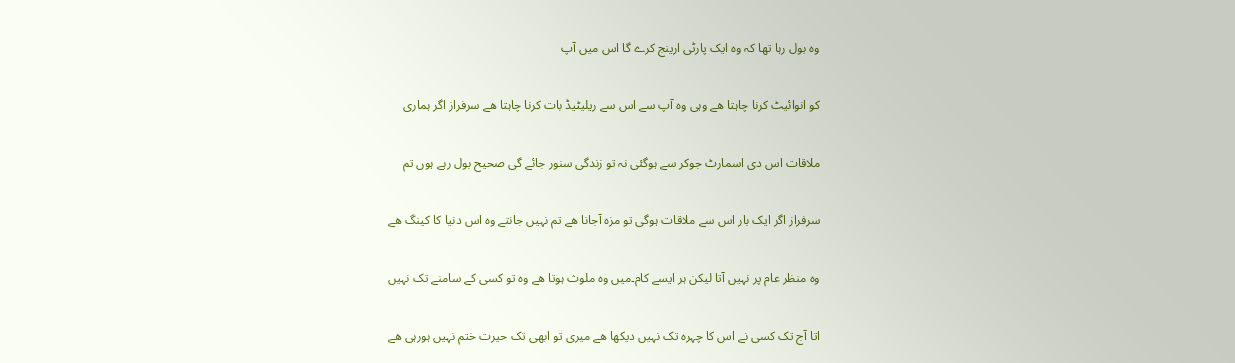وہ بول رہا تھا کہ وہ ایک پارٹی ارینج کرے گا اس میں آپ

کو انوائیٹ کرنا چاہتا ھے وہی وہ آپ سے اس سے ریلیٹیڈ بات کرنا چاہتا ھے سرفراز اگر ہماری

ملاقات اس دی اسمارٹ جوکر سے ہوگئی نہ تو زندگی سنور جائے گی صحیح بول رہے ہوں تم

سرفراز اگر ایک بار اس سے ملاقات ہوگی تو مزہ آجانا ھے تم نہیں جانتے وہ اس دنیا کا کینگ ھے

وہ منظر عام پر نہیں آتا لیکن ہر ایسے کام۔میں وہ ملوث ہوتا ھے وہ تو کسی کے سامنے تک نہیں

اتا آج تک کسی نے اس کا چہرہ تک نہیں دیکھا ھے میری تو ابھی تک حیرت ختم نہیں ہورہی ھے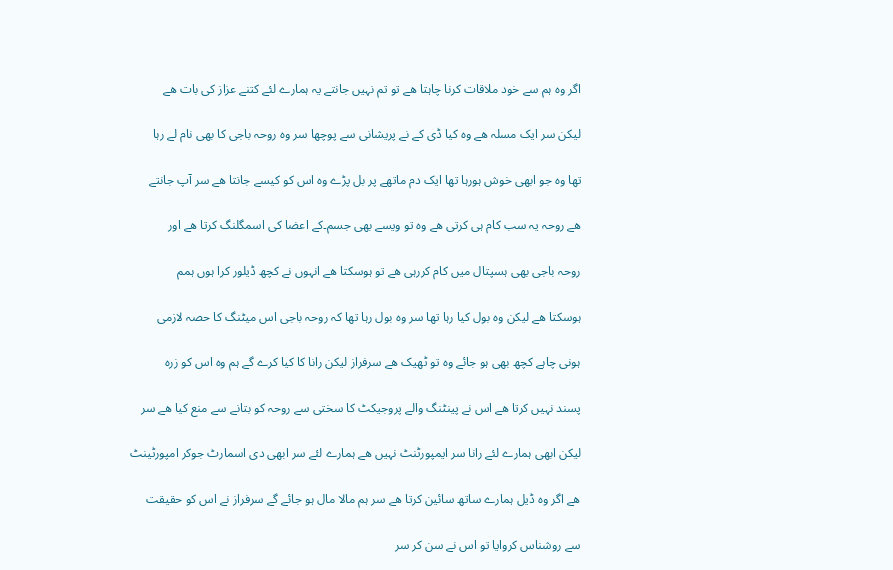اگر وہ ہم سے خود ملاقات کرنا چاہتا ھے تو تم نہیں جانتے یہ ہمارے لئے کتنے عزاز کی بات ھے

لیکن سر ایک مسلہ ھے وہ کیا ڈی کے نے پریشانی سے پوچھا سر وہ روحہ باجی کا بھی نام لے رہا

تھا وہ جو ابھی خوش ہورہا تھا ایک دم ماتھے پر بل پڑے وہ اس کو کیسے جانتا ھے سر آپ جانتے

ھے روحہ یہ سب کام ہی کرتی ھے وہ تو ویسے بھی جسم۔کے اعضا کی اسمگلنگ کرتا ھے اور

روحہ باجی بھی ہسپتال میں کام کررہی ھے تو ہوسکتا ھے انہوں نے کچھ ڈیلور کرا ہوں ہمم

ہوسکتا ھے لیکن وہ بول کیا رہا تھا سر وہ بول رہا تھا کہ روحہ باجی اس میٹنگ کا حصہ لازمی

ہونی چاہے کچھ بھی ہو جائے وہ تو ٹھیک ھے سرفراز لیکن رانا کا کیا کرے گے ہم وہ اس کو زرہ

پسند نہیں کرتا ھے اس نے پینٹنگ والے پروجیکٹ کا سختی سے روحہ کو بتانے سے منع کیا ھے سر

لیکن ابھی ہمارے لئے رانا سر ایمپورٹنٹ نہیں ھے ہمارے لئے سر ابھی دی اسمارٹ جوکر امپورٹینٹ

ھے اگر وہ ڈیل ہمارے ساتھ سائین کرتا ھے سر ہم مالا مال ہو جائے گے سرفراز نے اس کو حقیقت

سے روشناس کروایا تو اس نے سن کر سر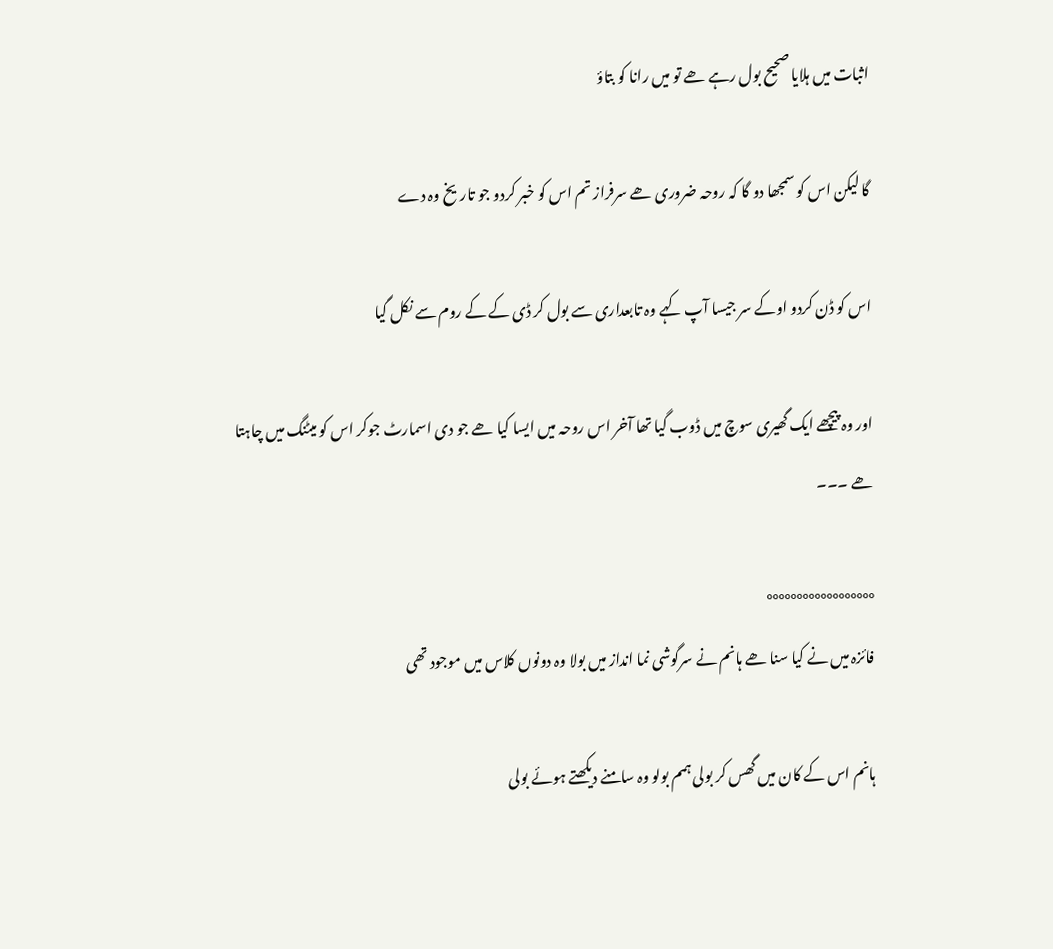اثبات میں ہلایا صحیح بول رہے ھے تو میں رانا کو بتاؤ

گا لیکن اس کو سمجھا دو گا کہ روحہ ضروری ھے سرفراز تم اس کو خبر کردو جو تاریخ وہ دے

اس کو ڈن کردو اوکے سر جیسا آپ کہے وہ تابعداری سے بول کر ڈی کے کے روم سے نکل گیا

اور وہ پیچھے ایک گھیری سوچ میں ڈوب گیا تھا آخر اس روحہ میں ایسا کیا ھے جو دی اسمارٹ جوکر اس کو میٹنگ میں چاہتا ھے ۔۔۔

°°°°°°°°°°°°°°°°°°
فائزہ میں نے کیا سنا ھے ہانم نے سرگوشی نما انداز میں بولا وہ دونوں کلاس میں موجود تھی

ہانم اس کے کان میں گھس کر بولی ہمم بولو وہ سامنے دیکھتے ہوئے بولی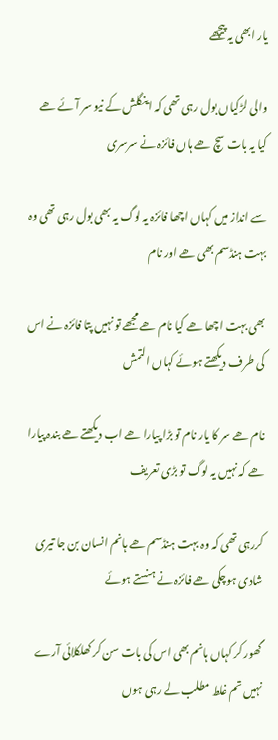یار ابھی یہ پیچھے

والی لڑکیاں بول رہی تھی کہ اینگلش کے نیو سر آئے ھے کیا یہ بات سچ ھے ہاں فائزہ نے سرسری

سے انداز میں کہاں اچھا فائزہ یہ لوگ یہ بھی بول رہی تھی وہ بہت ہنڈسم بھی ھے اور نام

بھی بہت اچھا ھے کیا نام ھے مجھے تو نہیں پتا فائزہ نے اس کی طرف دیکھتے ہوئے کہاں التمش

نام ھے سر کا یار نام تو بڑا پیارا ھے اب دیکھتے ھے بندہ پیارا ھے کہ نہیں یہ لوگ تو بڑی تعریف

کررہی تھی کہ وہ بہت ہنڈسم ھے ہانم انسان بن جا تیری شادی ہوچکی ھے فائزہ نے ہنستے ہوئے

گھور کر کہاں ہانم بھی اس کی بات سن کر کھلکلائی آرے نہیں تم غلط مطلب لے رہی ہوں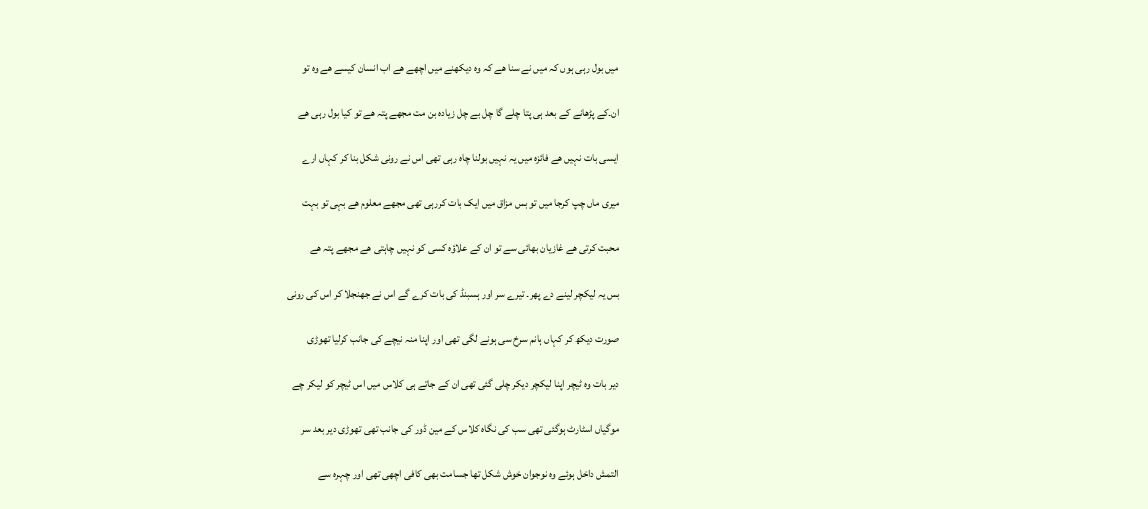میں بول رہی ہوں کہ میں نے سنا ھے کہ وہ دیکھنے میں اچھے ھے اب انسان کیسے ھے وہ تو

ان۔کے پڑھانے کے بعد ہی پتا چلے گا چل بے چل زیادہ بن مت مجھے پتہ ھے تو کیا بول رہی ھے

ایسی بات نہیں ھے فائزہ میں یہ نہیں بولنا چاہ رہی تھی اس نے رونی شکل بنا کر کہاں ارے

میری ماں چپ کرجا میں تو بس مزاق میں ایک بات کررہی تھی مجھے معلوم ھے بہی تو بہت

محبت کرتی ھے غازیان بھائی سے تو ان کے علاؤہ کسی کو نہیں چاہتی ھے مجھے پتہ ھے

بس یہ لیکچر لینے دے پھر۔ تیرے سر اور ہسبنڈ کی بات کرے گے اس نے جھنجلا کر اس کی رونی

صورت دیکھ کر کہاں ہانم سرخ سی ہونے لگی تھی اور اپنا منہ نیچے کی جانب کرلیا تھوڑی

دیر بات وہ ٹیچر اپنا لیکچر دیکر چلی گئی تھی ان کے جاتے ہی کلاس میں اس ٹیچر کو لیکر چے

موگیاں اسٹارٹ ہوگئی تھی سب کی نگاہ کلاس کے مین ڈور کی جانب تھی تھوڑی دیر بعد سر

التمش داخل ہوئے وہ نوجوان خوش شکل تھا جسامت بھی کافی اچھی تھی اور چہرہ سے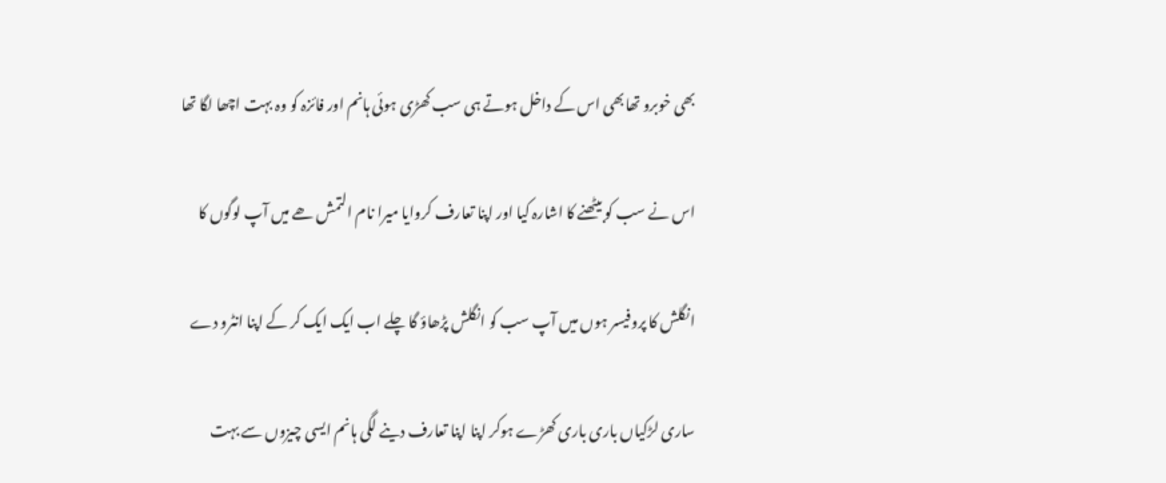بھی خوبرو تھابھی اس کے داخل ہوتے ہی سب کھڑی ہوئی ہانم اور فائزہ کو وہ بہت اچھا لگا تھا

اس نے سب کو بیٹھنے کا اشارہ کیا اور اپنا تعارف کروایا میرا نام التمش ھے میں آپ لوگوں کا

انگلش کا پروفیسر ہوں میں آپ سب کو انگلش پڑھاؤ گا چلے اب ایک ایک کر کے اپنا انٹرو دے

ساری لڑکیاں باری باری کھڑے ہوکر اپنا اپنا تعارف دینے لگی ہانم ایسی چیزوں سے بہت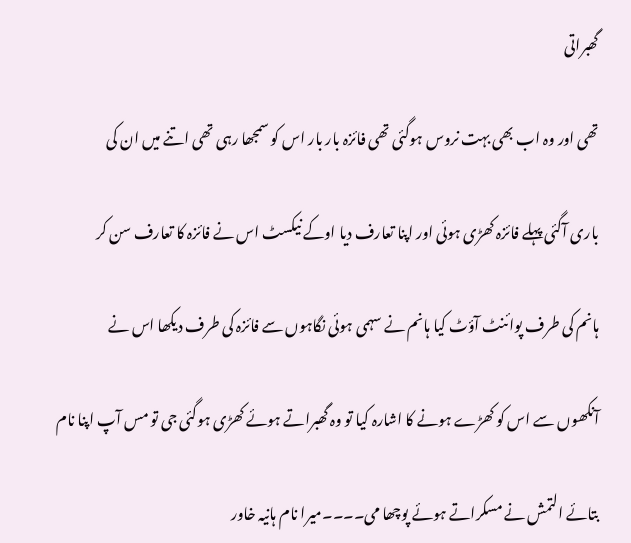گھبراتی

تھی اور وہ اب بھی بہت نروس ہوگئی تھی فائزہ بار بار اس کو سمجھا رہی تھی اتنے میں ان کی

باری آگئی پہلے فائزہ کھڑی ہوئی اور اپنا تعارف دیا اوکے نیکسٹ اس نے فائزہ کا تعارف سن کر

ہانم کی طرف پوائنٹ آؤٹ کیا ہانم نے سہمی ہوئی نگاہوں سے فائزہ کی طرف دیکھا اس نے

آنکھوں سے اس کو کھڑے ہونے کا اشارہ کیا تو وہ گھبراتے ہوئے کھڑی ہوگئی جی تو مس آپ اپنا نام

بتائے التمش نے مسکراتے ہوئے پوچھا می۔۔۔۔میرا نام ہانیہ خاور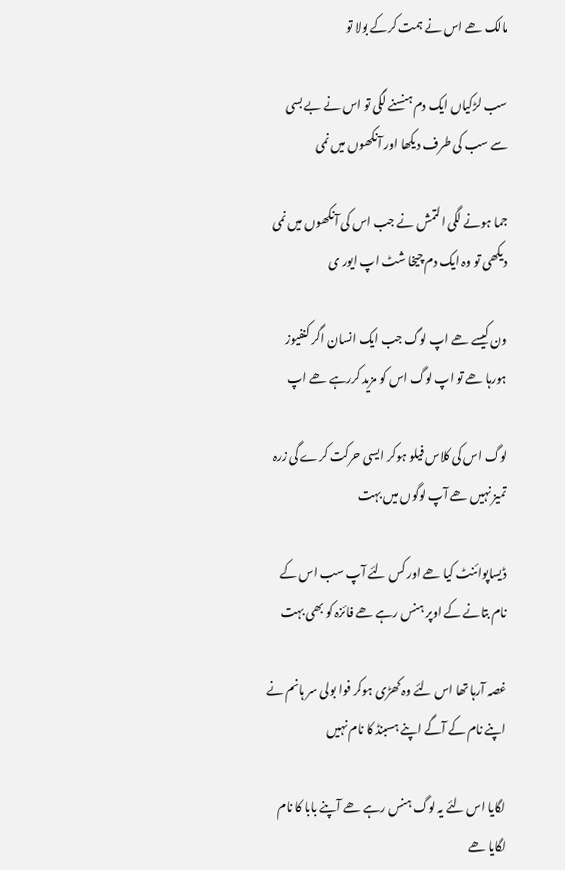مالک ھے اس نے ہمت کرکے بولا تو

سب لڑکیاں ایک دم ہنسنے لگی تو اس نے بے بسی سے سب کی طرف دیکھا اور آنکھوں میں نمی

جما ہونے لگی التمش نے جب اس کی آنکھوں میں نمی دیکھی تو وہ ایک دم چیخا شٹ اپ ایور ی

ون کیسے ھے اپ لوگ جب ایک انسان اگر کنفیوز ہورہا ھے تو اپ لوگ اس کو مزید کررہے ھے اپ

لوگ اس کی کلاس فیلو ہوکر ایسی حرکت کرے گی زرہ تمیز نہیں ھے آپ لوگوں میں بہت

ڈیساپوائنٹ کیا ھے اور کس لئے آپ سب اس کے نام بتانے کے اوپر ہنس رہے ھے فائزہ کو بھی بہت

غصہ آرہا تھا اس لئے وہ کھڑی ہوکر فوا بولی سر ہانم نے اپنے نام کے آگے اپنے ہسبنڈ کا نام نہیں

لگایا اس لئے یہ لوگ ہنس رہے ھے آپنے بابا کا نام لگایا ھے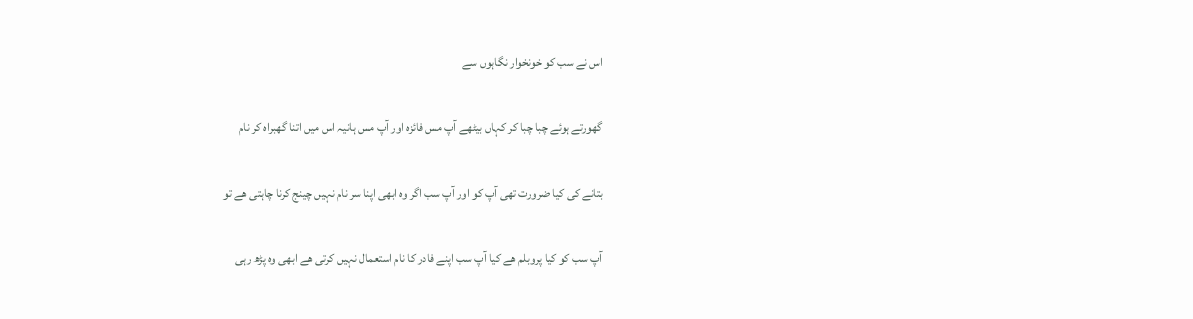اس نے سب کو خونخوار نگاہوں سے

گھورتے ہوئے چبا چبا کر کہاں بیٹھے آپ مس فائزہ اور آپ مس ہانیہ اس میں اتنا گھبراہ کر نام

بتانے کی کیا ضرورت تھی آپ کو اور آپ سب اگر وہ ابھی اپنا سر نام نہیں چینج کرنا چاہتی ھے تو

آپ سب کو کیا پروبلم ھے کیا آپ سب اپنے فادر کا نام استعمال نہیں کرتی ھے ابھی وہ پڑھ رہی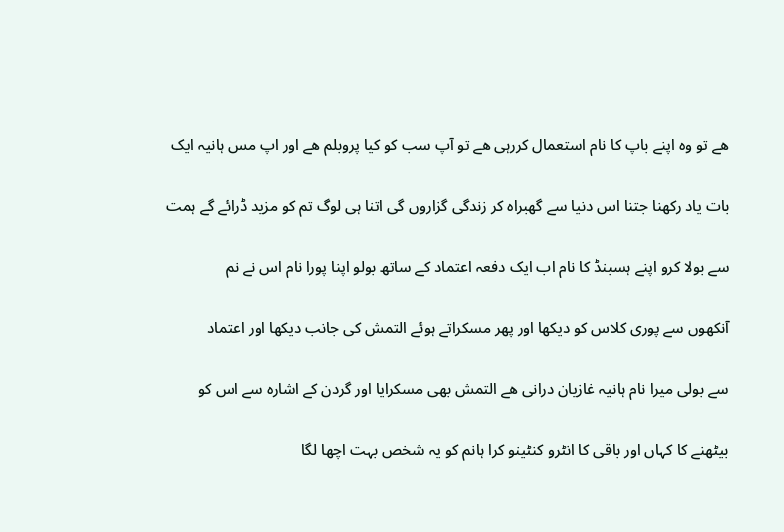ھے تو وہ اپنے باپ کا نام استعمال کررہی ھے تو آپ سب کو کیا پروبلم ھے اور اپ مس ہانیہ ایک

بات یاد رکھنا جتنا اس دنیا سے گھبراہ کر زندگی گزاروں گی اتنا ہی لوگ تم کو مزید ڈرائے گے ہمت

سے بولا کرو اپنے ہسبنڈ کا نام اب ایک دفعہ اعتماد کے ساتھ بولو اپنا پورا نام اس نے نم

آنکھوں سے پوری کلاس کو دیکھا اور پھر مسکراتے ہوئے التمش کی جانب دیکھا اور اعتماد

سے بولی میرا نام ہانیہ غازیان درانی ھے التمش بھی مسکرایا اور گردن کے اشارہ سے اس کو

بیٹھنے کا کہاں اور باقی کا انٹرو کنٹینو کرا ہانم کو یہ شخص بہت اچھا لگا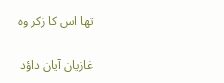تھا اس کا زکر وہ

غازیان آیان داؤد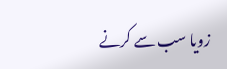زویا سب سے کرنے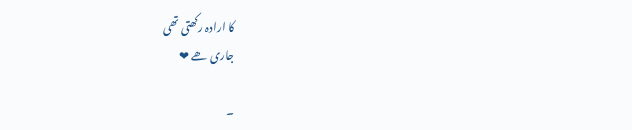کا ارادہ رکھتی تھی
جاری ھے ❤

۔